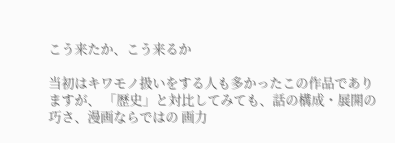こう来たか、こう来るか

当初はキワモノ扱いをする人も多かったこの作品でありますが、 「歴史」と対比してみても、話の構成・展開の巧さ、漫画ならではの 画力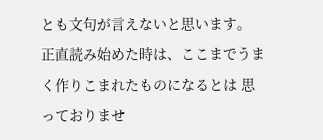とも文句が言えないと思います。 正直読み始めた時は、ここまでうまく作りこまれたものになるとは 思っておりませ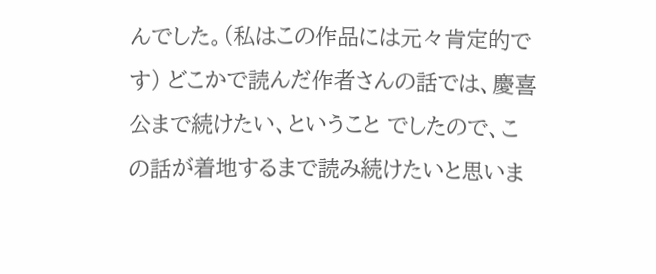んでした。(私はこの作品には元々肯定的です) どこかで読んだ作者さんの話では、慶喜公まで続けたい、ということ でしたので、この話が着地するまで読み続けたいと思いま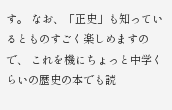す。 なお、「正史」も知っているとものすごく楽しめますので、 これを機にちょっと中学くらいの歴史の本でも読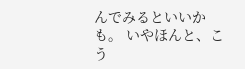んでみるといいかも。 いやほんと、こう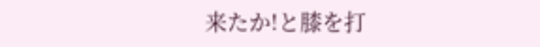来たか!と膝を打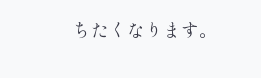ちたくなります。